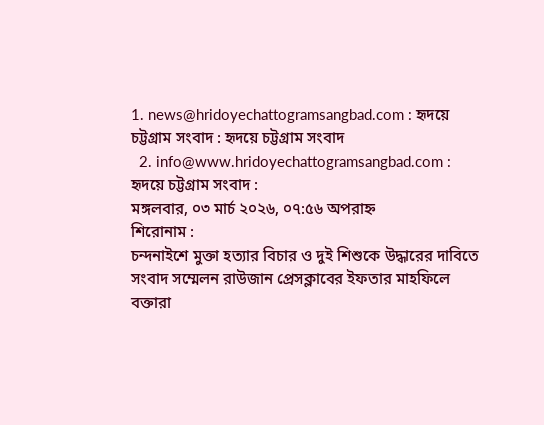1. news@hridoyechattogramsangbad.com : হৃদয়ে চট্টগ্রাম সংবাদ : হৃদয়ে চট্টগ্রাম সংবাদ
  2. info@www.hridoyechattogramsangbad.com : হৃদয়ে চট্টগ্রাম সংবাদ :
মঙ্গলবার, ০৩ মার্চ ২০২৬, ০৭:৫৬ অপরাহ্ন
শিরোনাম :
চন্দনাইশে মুক্তা হত্যার বিচার ও দুই শিশুকে উদ্ধারের দাবিতে সংবাদ সম্মেলন রাউজান প্রেসক্লাবের ইফতার মাহফিলে বক্তারা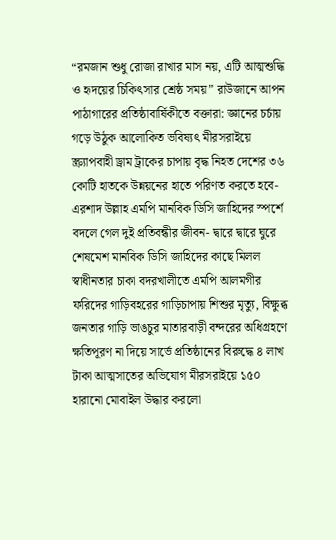“রমজান শুধু রোজা রাখার মাস নয়, এটি আত্মশুদ্ধি ও হৃদয়ের চিকিৎসার শ্রেষ্ঠ সময়” রাউজানে আপন পাঠাগারের প্রতিষ্ঠাবার্ষিকীতে বক্তারা: জ্ঞানের চর্চায় গড়ে উঠুক আলোকিত ভবিষ্যৎ মীরসরাইয়ে স্ক্র্যাপবাহী ড্রাম ট্রাকের চাপায় বৃদ্ধ নিহত দেশের ৩৬ কোটি হাতকে উন্নয়নের হাতে পরিণত করতে হবে- এরশাদ উল্লাহ এমপি মানবিক ডিসি জাহিদের স্পর্শে বদলে গেল দুই প্রতিবন্ধীর জীবন- দ্বারে দ্বারে ঘুরে শেষমেশ মানবিক ডিসি জাহিদের কাছে মিলল স্বাধীনতার চাকা বদরখালীতে এমপি আলমগীর ফরিদের গাড়িবহরের গাড়িচাপায় শিশুর মৃত্যু, বিক্ষুব্ধ জনতার গাড়ি ভাঙচুর মাতারবাড়ী বন্দরের অধিগ্রহণে ক্ষতিপূরণ না দিয়ে সার্ভে প্রতিষ্ঠানের বিরুদ্ধে ৪ লাখ টাকা আত্মসাতের অভিযোগ মীরসরাইয়ে ১৫০ হারানো মোবাইল উদ্ধার করলো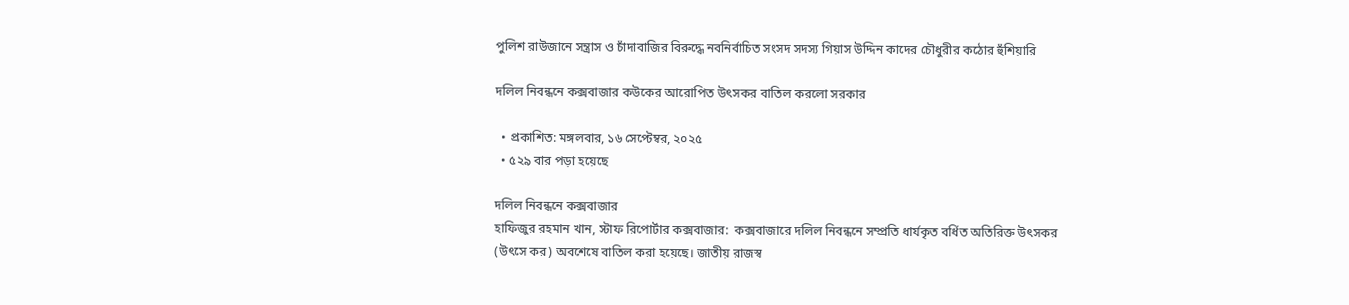পুলিশ রাউজানে সন্ত্রাস ও চাঁদাবাজির বিরুদ্ধে নবনির্বাচিত সংসদ সদস্য গিয়াস উদ্দিন কাদের চৌধুরীর কঠোর হুঁশিয়ারি

দলিল নিবন্ধনে কক্সবাজার কউকের আরোপিত উৎসকর বাতিল করলো সরকার

  • প্রকাশিত: মঙ্গলবার, ১৬ সেপ্টেম্বর, ২০২৫
  • ৫২৯ বার পড়া হয়েছে

দলিল নিবন্ধনে কক্সবাজার
হাফিজুর রহমান খান, স্টাফ রিপোর্টার কক্সবাজার:  কক্সবাজারে দলিল নিবন্ধনে সম্প্রতি ধার্যকৃত বর্ধিত অতিরিক্ত উৎসকর (উৎসে কর) অবশেষে বাতিল করা হয়েছে। জাতীয় রাজস্ব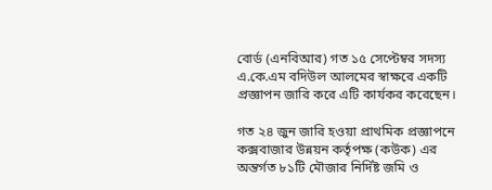বোর্ড (এনবিআর) গত ১৫ সেপ্টেম্বর সদস্য এ.কে.এম বদিউল আলমের স্বাক্ষরে একটি প্রজ্ঞাপন জারি করে এটি কার্যকর করেছেন।

গত ২৪ জুন জারি হওয়া প্রাথমিক প্রজ্ঞাপনে কক্সবাজার উন্নয়ন কর্তৃপক্ষ (কউক) এর অন্তর্গত ৮১টি মৌজার নির্দিষ্ট জমি ও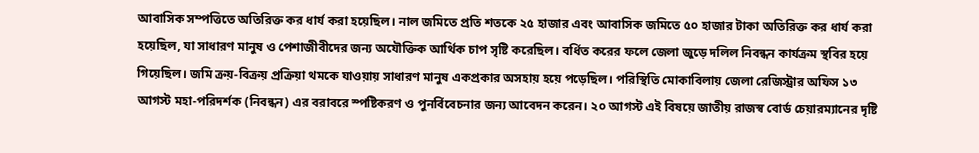আবাসিক সম্পত্তিতে অতিরিক্ত কর ধার্য করা হয়েছিল। নাল জমিতে প্রতি শতকে ২৫ হাজার এবং আবাসিক জমিতে ৫০ হাজার টাকা অতিরিক্ত কর ধার্য করা হয়েছিল, যা সাধারণ মানুষ ও পেশাজীবীদের জন্য অযৌক্তিক আর্থিক চাপ সৃষ্টি করেছিল। বর্ধিত করের ফলে জেলা জুড়ে দলিল নিবন্ধন কার্যক্রম স্থবির হয়ে গিয়েছিল। জমি ক্রয়-বিক্রয় প্রক্রিয়া থমকে যাওয়ায় সাধারণ মানুষ একপ্রকার অসহায় হয়ে পড়েছিল। পরিস্থিতি মোকাবিলায় জেলা রেজিস্ট্রার অফিস ১৩ আগস্ট মহা-পরিদর্শক (নিবন্ধন) এর বরাবরে স্পষ্টিকরণ ও পুনর্বিবেচনার জন্য আবেদন করেন। ২০ আগস্ট এই বিষয়ে জাতীয় রাজস্ব বোর্ড চেয়ারম্যানের দৃষ্টি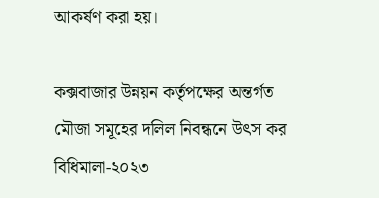আকর্ষণ করা হয়।

কক্সবাজার উন্নয়ন কর্তৃপক্ষের অন্তর্গত মৌজা সমূহের দলিল নিবন্ধনে উৎস কর বিধিমালা-২০২৩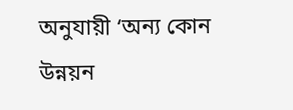অনুযায়ী ‘অন্য কোন উন্নয়ন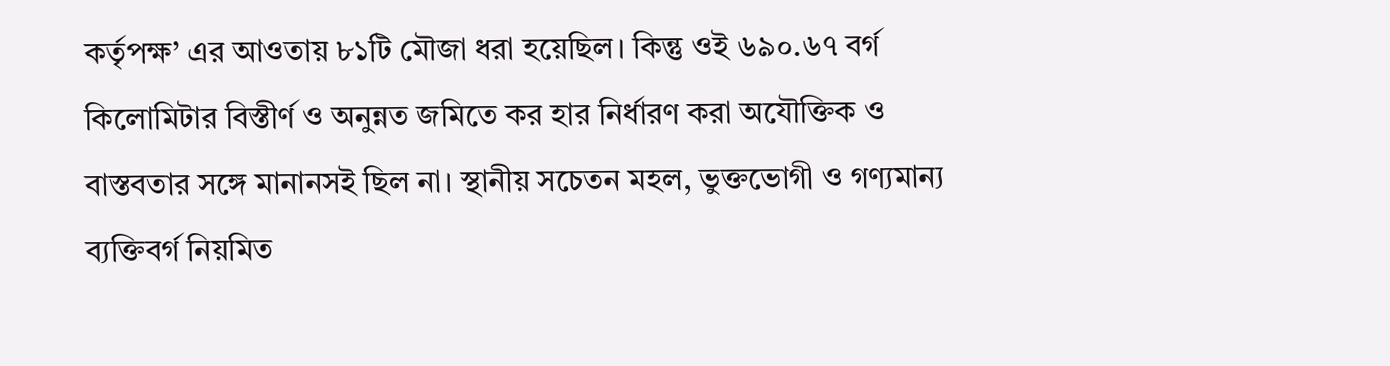কর্তৃপক্ষ’ এর আওতায় ৮১টি মৌজা ধরা হয়েছিল। কিন্তু ওই ৬৯০.৬৭ বর্গ কিলোমিটার বিস্তীর্ণ ও অনুন্নত জমিতে কর হার নির্ধারণ করা অযৌক্তিক ও বাস্তবতার সঙ্গে মানানসই ছিল না। স্থানীয় সচেতন মহল, ভুক্তভোগী ও গণ্যমান্য ব্যক্তিবর্গ নিয়মিত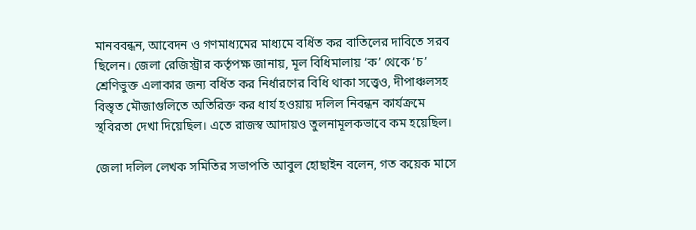মানববন্ধন, আবেদন ও গণমাধ্যমের মাধ্যমে বর্ধিত কর বাতিলের দাবিতে সরব ছিলেন। জেলা রেজিস্ট্রার কর্তৃপক্ষ জানায়, মূল বিধিমালায় ‘ক’ থেকে ‘চ’ শ্রেণিভুক্ত এলাকার জন্য বর্ধিত কর নির্ধারণের বিধি থাকা সত্ত্বেও, দীপাঞ্চলসহ বিস্তৃত মৌজাগুলিতে অতিরিক্ত কর ধার্য হওয়ায় দলিল নিবন্ধন কার্যক্রমে স্থবিরতা দেখা দিয়েছিল। এতে রাজস্ব আদায়ও তুলনামূলকভাবে কম হয়েছিল।

জেলা দলিল লেখক সমিতির সভাপতি আবুল হোছাইন বলেন, গত কয়েক মাসে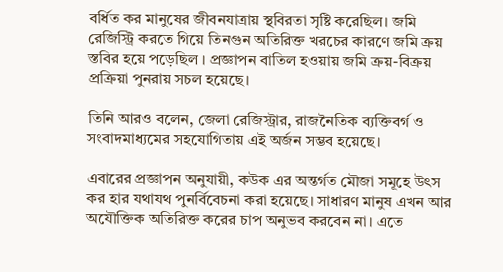বর্ধিত কর মানুষের জীবনযাত্রায় স্থবিরতা সৃষ্টি করেছিল। জমি রেজিস্ট্রি করতে গিয়ে তিনগুন অতিরিক্ত খরচের কারণে জমি ক্রয় স্তবির হয়ে পড়েছিল । প্রজ্ঞাপন বাতিল হওয়ায় জমি ক্রয়-বিক্রয় প্রক্রিয়া পুনরায় সচল হয়েছে।

তিনি আরও বলেন, জেলা রেজিস্ট্রার, রাজনৈতিক ব্যক্তিবর্গ ও সংবাদমাধ্যমের সহযোগিতায় এই অর্জন সম্ভব হয়েছে।

এবারের প্রজ্ঞাপন অনুযায়ী, কউক এর অন্তর্গত মৌজা সমূহে উৎস কর হার যথাযথ পুনর্বিবেচনা করা হয়েছে। সাধারণ মানুষ এখন আর অযৌক্তিক অতিরিক্ত করের চাপ অনুভব করবেন না। এতে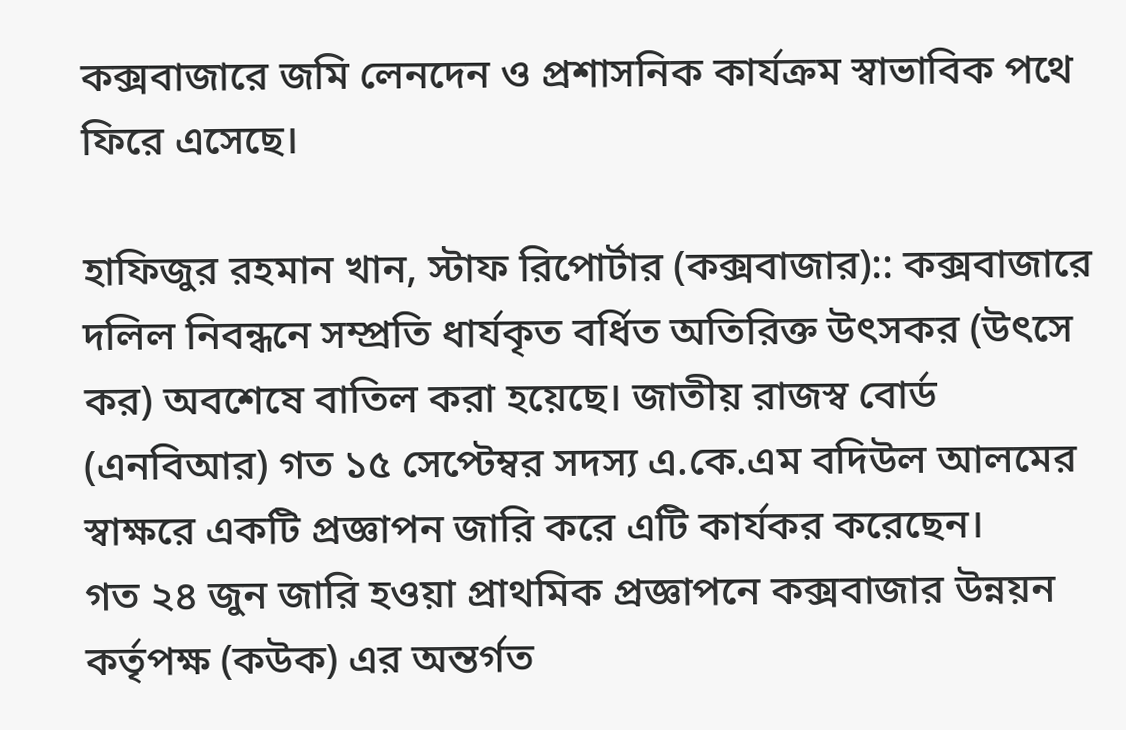কক্সবাজারে জমি লেনদেন ও প্রশাসনিক কার্যক্রম স্বাভাবিক পথে ফিরে এসেছে।

হাফিজুর রহমান খান, স্টাফ রিপোর্টার (কক্সবাজার):: কক্সবাজারে দলিল নিবন্ধনে সম্প্রতি ধার্যকৃত বর্ধিত অতিরিক্ত উৎসকর (উৎসে কর) অবশেষে বাতিল করা হয়েছে। জাতীয় রাজস্ব বোর্ড (এনবিআর) গত ১৫ সেপ্টেম্বর সদস্য এ.কে.এম বদিউল আলমের স্বাক্ষরে একটি প্রজ্ঞাপন জারি করে এটি কার্যকর করেছেন।
গত ২৪ জুন জারি হওয়া প্রাথমিক প্রজ্ঞাপনে কক্সবাজার উন্নয়ন কর্তৃপক্ষ (কউক) এর অন্তর্গত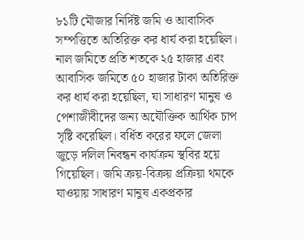৮১টি মৌজার নির্দিষ্ট জমি ও আবাসিক সম্পত্তিতে অতিরিক্ত কর ধার্য করা হয়েছিল। নাল জমিতে প্রতি শতকে ২৫ হাজার এবং আবাসিক জমিতে ৫০ হাজার টাকা অতিরিক্ত কর ধার্য করা হয়েছিল, যা সাধারণ মানুষ ও পেশাজীবীদের জন্য অযৌক্তিক আর্থিক চাপ সৃষ্টি করেছিল। বর্ধিত করের ফলে জেলা জুড়ে দলিল নিবন্ধন কার্যক্রম স্থবির হয়ে গিয়েছিল। জমি ক্রয়-বিক্রয় প্রক্রিয়া থমকে যাওয়ায় সাধারণ মানুষ একপ্রকার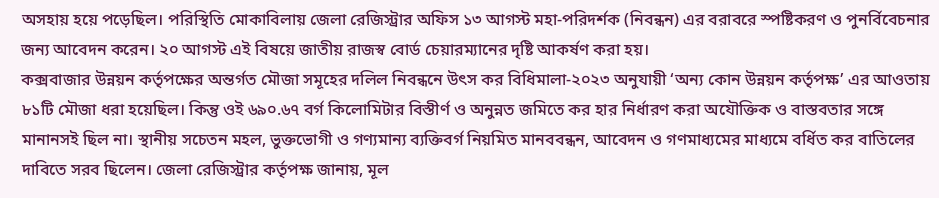অসহায় হয়ে পড়েছিল। পরিস্থিতি মোকাবিলায় জেলা রেজিস্ট্রার অফিস ১৩ আগস্ট মহা-পরিদর্শক (নিবন্ধন) এর বরাবরে স্পষ্টিকরণ ও পুনর্বিবেচনার জন্য আবেদন করেন। ২০ আগস্ট এই বিষয়ে জাতীয় রাজস্ব বোর্ড চেয়ারম্যানের দৃষ্টি আকর্ষণ করা হয়।
কক্সবাজার উন্নয়ন কর্তৃপক্ষের অন্তর্গত মৌজা সমূহের দলিল নিবন্ধনে উৎস কর বিধিমালা-২০২৩ অনুযায়ী ‘অন্য কোন উন্নয়ন কর্তৃপক্ষ’ এর আওতায় ৮১টি মৌজা ধরা হয়েছিল। কিন্তু ওই ৬৯০.৬৭ বর্গ কিলোমিটার বিস্তীর্ণ ও অনুন্নত জমিতে কর হার নির্ধারণ করা অযৌক্তিক ও বাস্তবতার সঙ্গে মানানসই ছিল না। স্থানীয় সচেতন মহল, ভুক্তভোগী ও গণ্যমান্য ব্যক্তিবর্গ নিয়মিত মানববন্ধন, আবেদন ও গণমাধ্যমের মাধ্যমে বর্ধিত কর বাতিলের দাবিতে সরব ছিলেন। জেলা রেজিস্ট্রার কর্তৃপক্ষ জানায়, মূল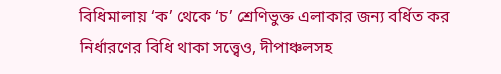বিধিমালায় ‘ক’ থেকে ‘চ’ শ্রেণিভুক্ত এলাকার জন্য বর্ধিত কর নির্ধারণের বিধি থাকা সত্ত্বেও, দীপাঞ্চলসহ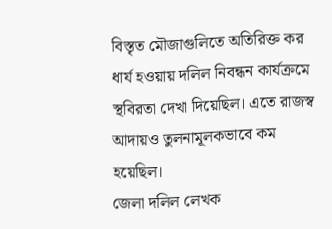বিস্তৃত মৌজাগুলিতে অতিরিক্ত কর ধার্য হওয়ায় দলিল নিবন্ধন কার্যক্রমে স্থবিরতা দেখা দিয়েছিল। এতে রাজস্ব আদায়ও তুলনামূলকভাবে কম হয়েছিল।
জেলা দলিল লেখক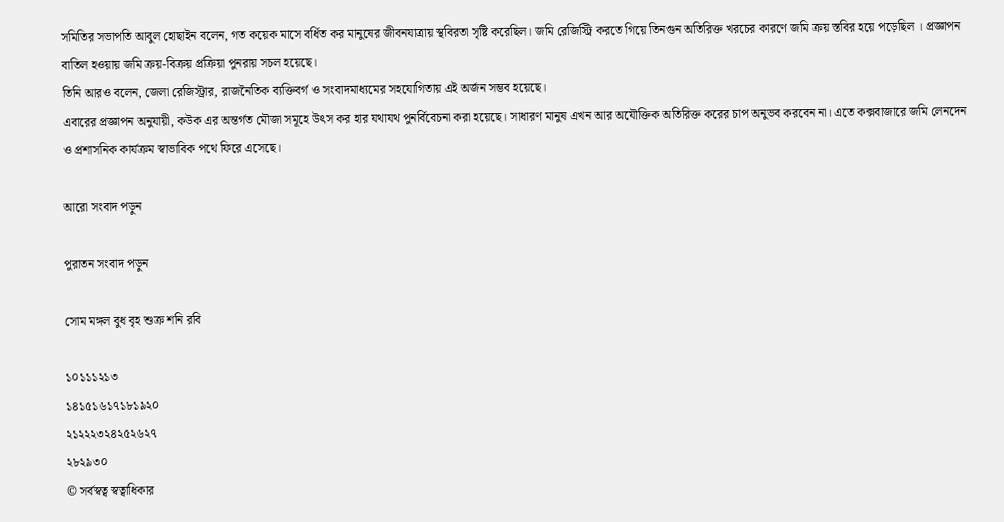সমিতির সভাপতি আবুল হোছাইন বলেন, গত কয়েক মাসে বর্ধিত কর মানুষের জীবনযাত্রায় স্থবিরতা সৃষ্টি করেছিল। জমি রেজিস্ট্রি করতে গিয়ে তিনগুন অতিরিক্ত খরচের কারণে জমি ক্রয় স্তবির হয়ে পড়েছিল । প্রজ্ঞাপন বাতিল হওয়ায় জমি ক্রয়-বিক্রয় প্রক্রিয়া পুনরায় সচল হয়েছে।
তিনি আরও বলেন, জেলা রেজিস্ট্রার, রাজনৈতিক ব্যক্তিবর্গ ও সংবাদমাধ্যমের সহযোগিতায় এই অর্জন সম্ভব হয়েছে।
এবারের প্রজ্ঞাপন অনুযায়ী, কউক এর অন্তর্গত মৌজা সমূহে উৎস কর হার যথাযথ পুনর্বিবেচনা করা হয়েছে। সাধারণ মানুষ এখন আর অযৌক্তিক অতিরিক্ত করের চাপ অনুভব করবেন না। এতে কক্সবাজারে জমি লেনদেন ও প্রশাসনিক কার্যক্রম স্বাভাবিক পথে ফিরে এসেছে।

আরো সংবাদ পড়ুন

পুরাতন সংবাদ পড়ুন

সোম মঙ্গল বুধ বৃহ শুক্র শনি রবি

১০১১১২১৩
১৪১৫১৬১৭১৮১৯২০
২১২২২৩২৪২৫২৬২৭
২৮২৯৩০
© সর্বস্বত্ব স্বত্বাধিকার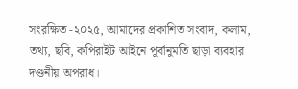সংরক্ষিত -২০২৫, আমাদের প্রকাশিত সংবাদ, কলাম, তথ্য, ছবি, কপিরাইট আইনে পূর্বানুমতি ছাড়া ব্যবহার দণ্ডনীয় অপরাধ।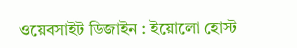ওয়েবসাইট ডিজাইন : ইয়োলো হোস্ট